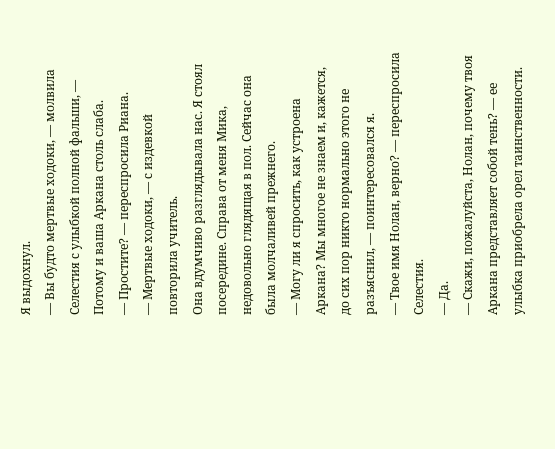Я выдохнул.
— Вы будто мертвые ходоки, — молвила Селестия с улыбкой полной фальши, — Потому и ваша Аркана столь слаба.
— Простите? — переспросила Риана.
— Мертвые ходоки, — с издевкой повторила учитель.
Она вдумчиво разглядывала нас. Я стоял посередине. Справа от меня Мика, недовольно глядящая в пол. Сейчас она была молчаливей прежнего.
— Могу ли я спросить, как устроена Аркана? Мы многое не знаем и, кажется, до сих пор никто нормально этого не разъяснил, — поинтересовался я.
— Твое имя Нолан, верно? — переспросила Селестия.
— Да.
— Скажи, пожалуйста, Нолан, почему твоя Аркана представляет собой тень? — ее улыбка приобрела орел таинственности.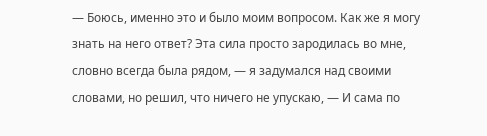— Боюсь, именно это и было моим вопросом. Как же я могу знать на него ответ? Эта сила просто зародилась во мне, словно всегда была рядом, — я задумался над своими словами, но решил, что ничего не упускаю, — И сама по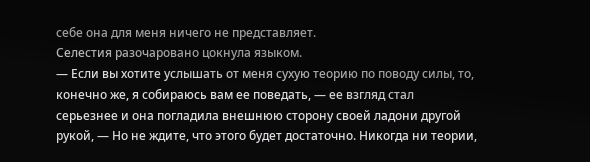себе она для меня ничего не представляет.
Селестия разочаровано цокнула языком.
— Если вы хотите услышать от меня сухую теорию по поводу силы, то, конечно же, я собираюсь вам ее поведать, — ее взгляд стал серьезнее и она погладила внешнюю сторону своей ладони другой рукой, — Но не ждите, что этого будет достаточно. Никогда ни теории,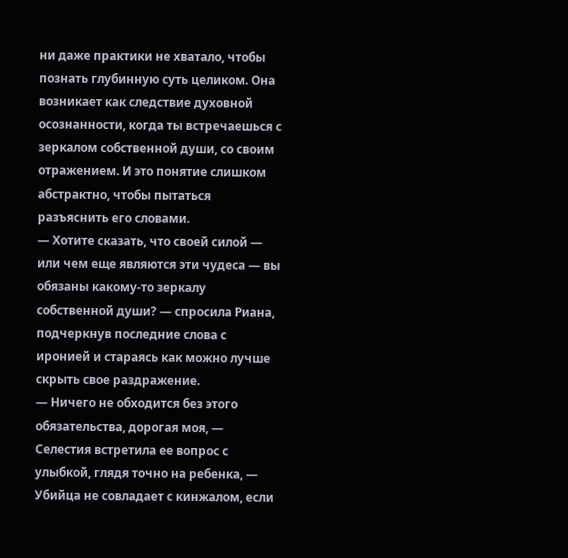ни даже практики не хватало, чтобы познать глубинную суть целиком. Она возникает как следствие духовной осознанности, когда ты встречаешься с зеркалом собственной души, со своим отражением. И это понятие слишком абстрактно, чтобы пытаться разъяснить его словами.
— Хотите сказать, что своей силой — или чем еще являются эти чудеса — вы обязаны какому-то зеркалу собственной души? — спросила Риана, подчеркнув последние слова с иронией и стараясь как можно лучше скрыть свое раздражение.
— Ничего не обходится без этого обязательства, дорогая моя, — Селестия встретила ее вопрос с улыбкой, глядя точно на ребенка, — Убийца не совладает с кинжалом, если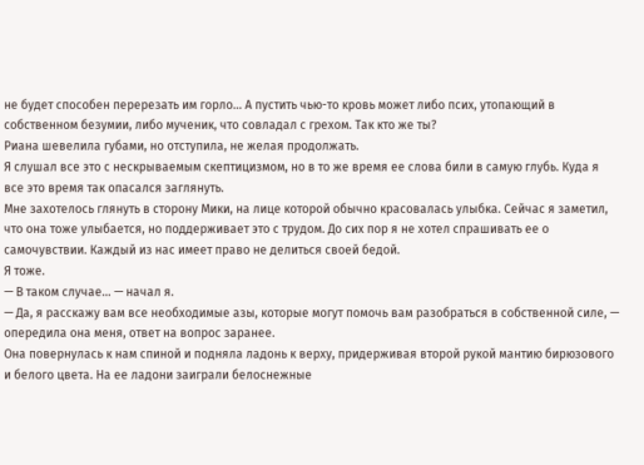не будет способен перерезать им горло… А пустить чью-то кровь может либо псих, утопающий в собственном безумии, либо мученик, что совладал с грехом. Так кто же ты?
Риана шевелила губами, но отступила, не желая продолжать.
Я слушал все это с нескрываемым скептицизмом, но в то же время ее слова били в самую глубь. Куда я все это время так опасался заглянуть.
Мне захотелось глянуть в сторону Мики, на лице которой обычно красовалась улыбка. Сейчас я заметил, что она тоже улыбается, но поддерживает это с трудом. До сих пор я не хотел спрашивать ее о самочувствии. Каждый из нас имеет право не делиться своей бедой.
Я тоже.
— В таком случае… — начал я.
— Да, я расскажу вам все необходимые азы, которые могут помочь вам разобраться в собственной силе, — опередила она меня, ответ на вопрос заранее.
Она повернулась к нам спиной и подняла ладонь к верху, придерживая второй рукой мантию бирюзового и белого цвета. На ее ладони заиграли белоснежные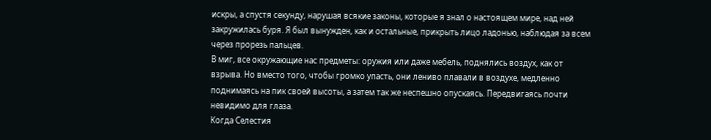искры, а спустя секунду, нарушая всякие законы, которые я знал о настоящем мире, над ней закружилась буря. Я был вынужден, как и остальные, прикрыть лицо ладонью, наблюдая за всем через прорезь пальцев.
В миг, все окружающие нас предметы: оружия или даже мебель, поднялись воздух, как от взрыва. Но вместо того, чтобы громко упасть, они лениво плавали в воздухе, медленно поднимаясь на пик своей высоты, а затем так же неспешно опускаясь. Передвигаясь почти невидимо для глаза.
Когда Селестия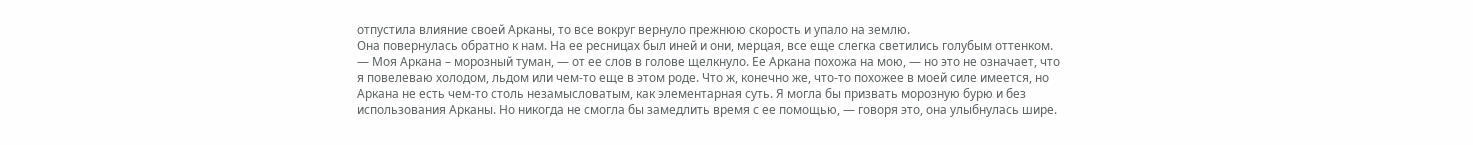отпустила влияние своей Арканы, то все вокруг вернуло прежнюю скорость и упало на землю.
Она повернулась обратно к нам. На ее ресницах был иней и они, мерцая, все еще слегка светились голубым оттенком.
— Моя Аркана – морозный туман, — от ее слов в голове щелкнуло. Ее Аркана похожа на мою, — но это не означает, что я повелеваю холодом, льдом или чем-то еще в этом роде. Что ж, конечно же, что-то похожее в моей силе имеется, но Аркана не есть чем-то столь незамысловатым, как элементарная суть. Я могла бы призвать морозную бурю и без использования Арканы. Но никогда не смогла бы замедлить время с ее помощью, — говоря это, она улыбнулась шире.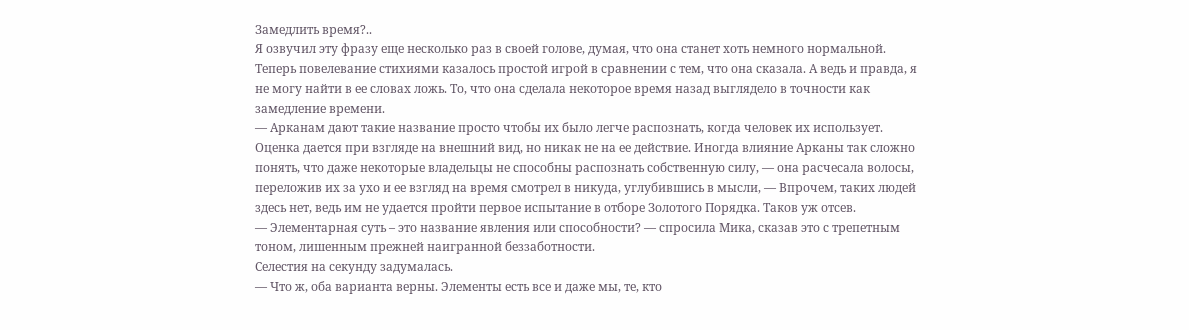Замедлить время?..
Я озвучил эту фразу еще несколько раз в своей голове, думая, что она станет хоть немного нормальной. Теперь повелевание стихиями казалось простой игрой в сравнении с тем, что она сказала. А ведь и правда, я не могу найти в ее словах ложь. То, что она сделала некоторое время назад выглядело в точности как замедление времени.
— Арканам дают такие название просто чтобы их было легче распознать, когда человек их использует. Оценка дается при взгляде на внешний вид, но никак не на ее действие. Иногда влияние Арканы так сложно понять, что даже некоторые владельцы не способны распознать собственную силу, — она расчесала волосы, переложив их за ухо и ее взгляд на время смотрел в никуда, углубившись в мысли, — Впрочем, таких людей здесь нет, ведь им не удается пройти первое испытание в отборе Золотого Порядка. Таков уж отсев.
— Элементарная суть – это название явления или способности? — спросила Мика, сказав это с трепетным тоном, лишенным прежней наигранной беззаботности.
Селестия на секунду задумалась.
— Что ж, оба варианта верны. Элементы есть все и даже мы, те, кто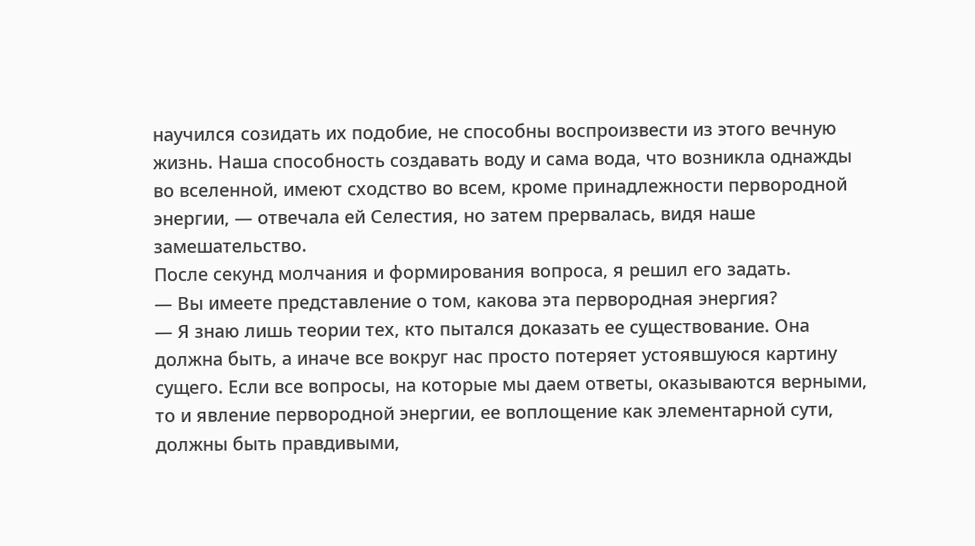научился созидать их подобие, не способны воспроизвести из этого вечную жизнь. Наша способность создавать воду и сама вода, что возникла однажды во вселенной, имеют сходство во всем, кроме принадлежности первородной энергии, — отвечала ей Селестия, но затем прервалась, видя наше замешательство.
После секунд молчания и формирования вопроса, я решил его задать.
— Вы имеете представление о том, какова эта первородная энергия?
— Я знаю лишь теории тех, кто пытался доказать ее существование. Она должна быть, а иначе все вокруг нас просто потеряет устоявшуюся картину сущего. Если все вопросы, на которые мы даем ответы, оказываются верными, то и явление первородной энергии, ее воплощение как элементарной сути, должны быть правдивыми,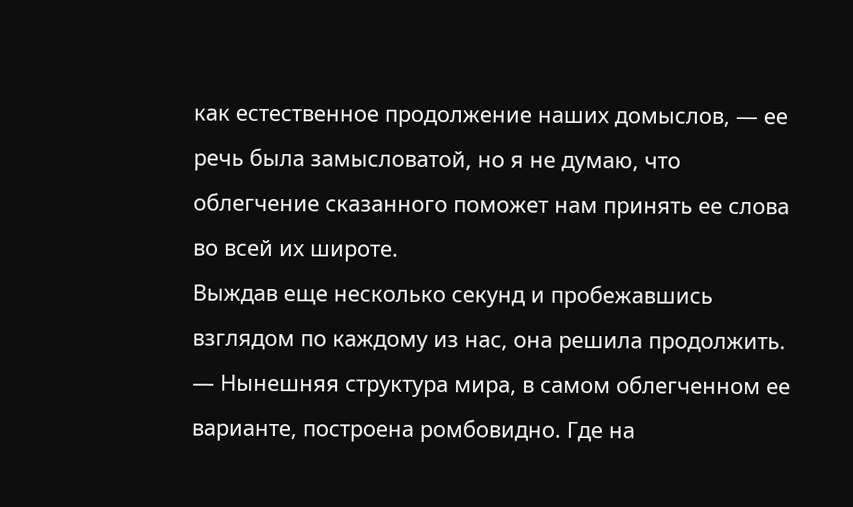как естественное продолжение наших домыслов, — ее речь была замысловатой, но я не думаю, что облегчение сказанного поможет нам принять ее слова во всей их широте.
Выждав еще несколько секунд и пробежавшись взглядом по каждому из нас, она решила продолжить.
— Нынешняя структура мира, в самом облегченном ее варианте, построена ромбовидно. Где на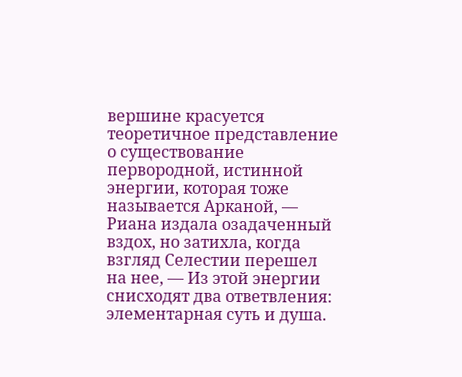вершине красуется теоретичное представление о существование первородной, истинной энергии, которая тоже называется Арканой, — Риана издала озадаченный вздох, но затихла, когда взгляд Селестии перешел на нее, — Из этой энергии снисходят два ответвления: элементарная суть и душа.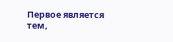Первое является тем,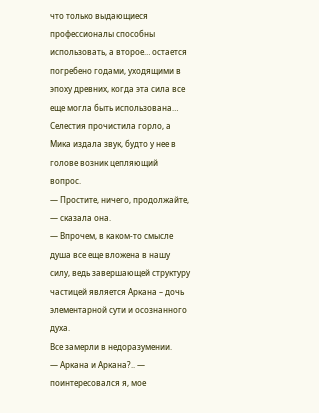что только выдающиеся профессионалы способны использовать, а второе… остается погребено годами, уходящими в эпоху древних, когда эта сила все еще могла быть использована…
Селестия прочистила горло, а Мика издала звук, будто у нее в голове возник цепляющий вопрос.
— Простите, ничего, продолжайте, — сказала она.
— Впрочем, в каком-то смысле душа все еще вложена в нашу силу, ведь завершающей структуру частицей является Аркана – дочь элементарной сути и осознанного духа.
Все замерли в недоразумении.
— Аркана и Аркана?.. — поинтересовался я, мое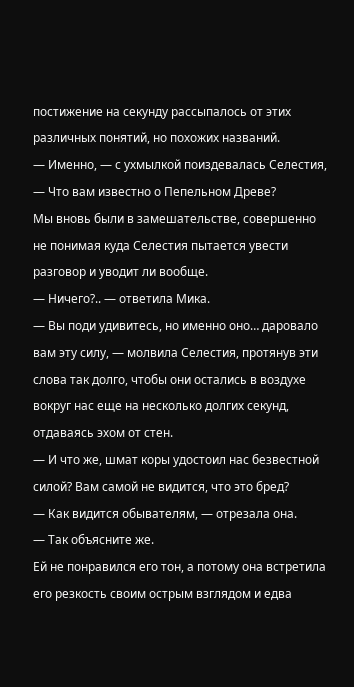постижение на секунду рассыпалось от этих различных понятий, но похожих названий.
— Именно, — с ухмылкой поиздевалась Селестия, — Что вам известно о Пепельном Древе?
Мы вновь были в замешательстве, совершенно не понимая куда Селестия пытается увести разговор и уводит ли вообще.
— Ничего?.. — ответила Мика.
— Вы поди удивитесь, но именно оно… даровало вам эту силу, — молвила Селестия, протянув эти слова так долго, чтобы они остались в воздухе вокруг нас еще на несколько долгих секунд, отдаваясь эхом от стен.
— И что же, шмат коры удостоил нас безвестной силой? Вам самой не видится, что это бред?
— Как видится обывателям, — отрезала она.
— Так объясните же.
Ей не понравился его тон, а потому она встретила его резкость своим острым взглядом и едва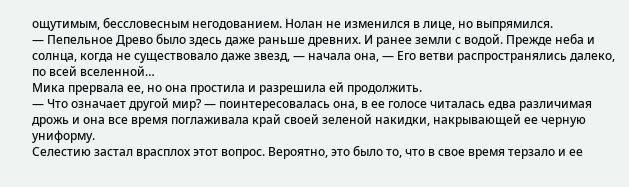ощутимым, бессловесным негодованием. Нолан не изменился в лице, но выпрямился.
— Пепельное Древо было здесь даже раньше древних. И ранее земли с водой. Прежде неба и солнца, когда не существовало даже звезд, — начала она, — Его ветви распространялись далеко, по всей вселенной…
Мика прервала ее, но она простила и разрешила ей продолжить.
— Что означает другой мир? — поинтересовалась она, в ее голосе читалась едва различимая дрожь и она все время поглаживала край своей зеленой накидки, накрывающей ее черную униформу.
Селестию застал врасплох этот вопрос. Вероятно, это было то, что в свое время терзало и ее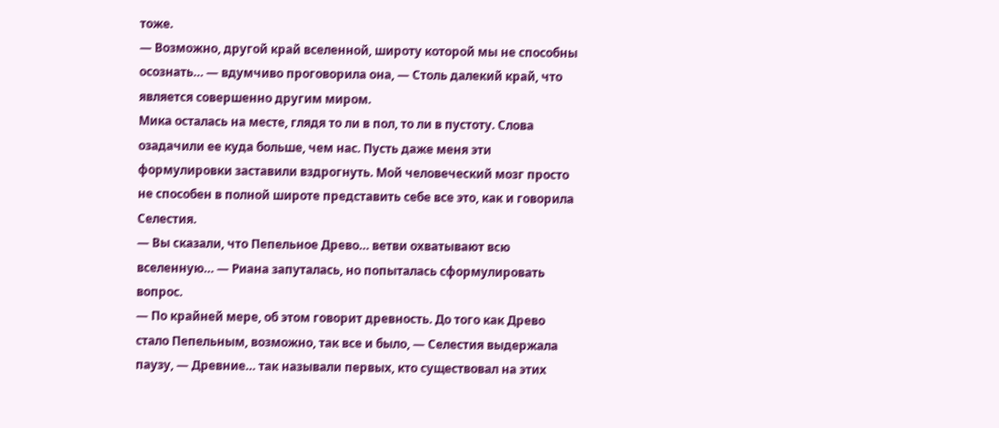тоже.
— Возможно, другой край вселенной, широту которой мы не способны осознать… — вдумчиво проговорила она, — Столь далекий край, что является совершенно другим миром.
Мика осталась на месте, глядя то ли в пол, то ли в пустоту. Слова озадачили ее куда больше, чем нас. Пусть даже меня эти формулировки заставили вздрогнуть. Мой человеческий мозг просто не способен в полной широте представить себе все это, как и говорила Селестия.
— Вы сказали, что Пепельное Древо… ветви охватывают всю вселенную… — Риана запуталась, но попыталась сформулировать вопрос.
— По крайней мере, об этом говорит древность. До того как Древо стало Пепельным, возможно, так все и было, — Селестия выдержала паузу, — Древние… так называли первых, кто существовал на этих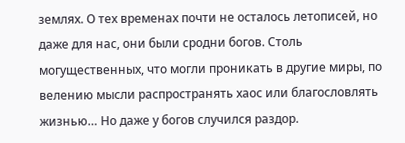землях. О тех временах почти не осталось летописей, но даже для нас, они были сродни богов. Столь могущественных, что могли проникать в другие миры, по велению мысли распространять хаос или благословлять жизнью… Но даже у богов случился раздор.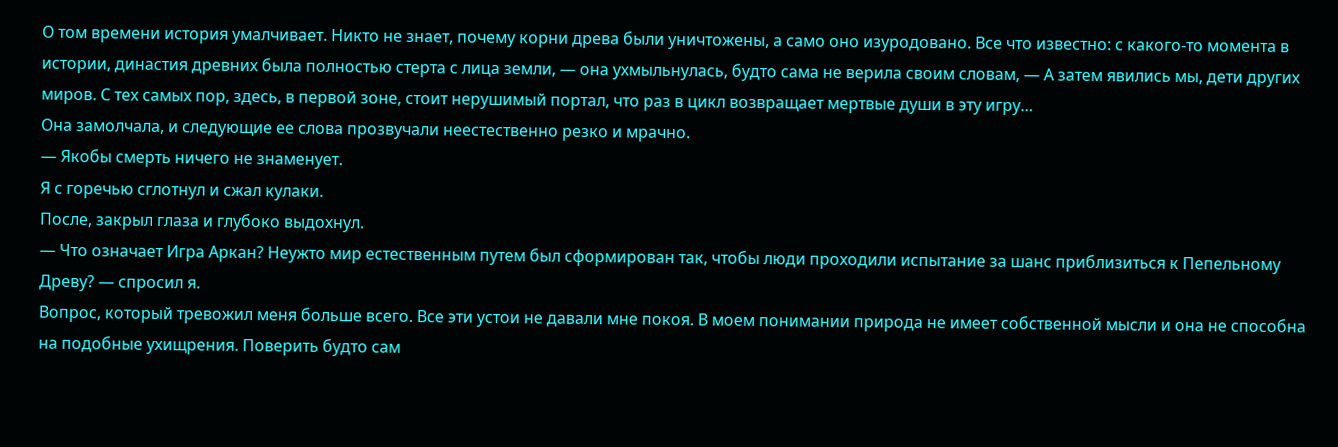О том времени история умалчивает. Никто не знает, почему корни древа были уничтожены, а само оно изуродовано. Все что известно: с какого-то момента в истории, династия древних была полностью стерта с лица земли, — она ухмыльнулась, будто сама не верила своим словам, — А затем явились мы, дети других миров. С тех самых пор, здесь, в первой зоне, стоит нерушимый портал, что раз в цикл возвращает мертвые души в эту игру…
Она замолчала, и следующие ее слова прозвучали неестественно резко и мрачно.
— Якобы смерть ничего не знаменует.
Я с горечью сглотнул и сжал кулаки.
После, закрыл глаза и глубоко выдохнул.
— Что означает Игра Аркан? Неужто мир естественным путем был сформирован так, чтобы люди проходили испытание за шанс приблизиться к Пепельному Древу? — спросил я.
Вопрос, который тревожил меня больше всего. Все эти устои не давали мне покоя. В моем понимании природа не имеет собственной мысли и она не способна на подобные ухищрения. Поверить будто сам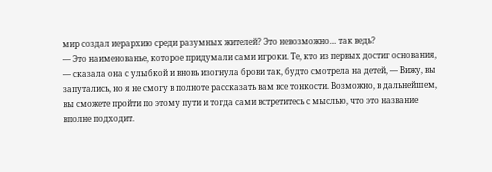мир создал иерархию среди разумных жителей? Это невозможно… так ведь?
— Это наименованье, которое придумали сами игроки. Те, кто из первых достиг основания, — сказала она с улыбкой и вновь изогнула брови так, будто смотрела на детей, — Вижу, вы запутались, но я не смогу в полноте рассказать вам все тонкости. Возможно, в дальнейшем, вы сможете пройти по этому пути и тогда сами встретитесь с мыслью, что это название вполне подходит.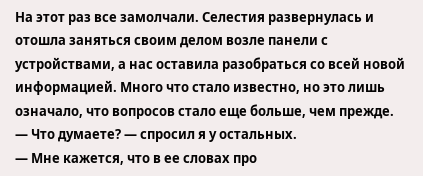На этот раз все замолчали. Селестия развернулась и отошла заняться своим делом возле панели с устройствами, а нас оставила разобраться со всей новой информацией. Много что стало известно, но это лишь означало, что вопросов стало еще больше, чем прежде.
— Что думаете? — спросил я у остальных.
— Мне кажется, что в ее словах про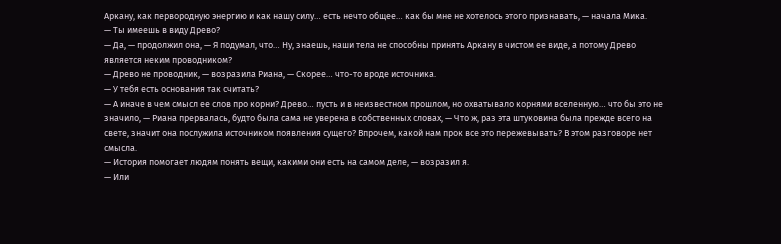Аркану, как первородную энергию и как нашу силу… есть нечто общее… как бы мне не хотелось этого признавать, — начала Мика.
— Ты имеешь в виду Древо?
— Да, — продолжил она, — Я подумал, что… Ну, знаешь, наши тела не способны принять Аркану в чистом ее виде, а потому Древо является неким проводником?
— Древо не проводник, — возразила Риана, — Скорее… что-то вроде источника.
— У тебя есть основания так считать?
— А иначе в чем смысл ее слов про корни? Древо… пусть и в неизвестном прошлом, но охватывало корнями вселенную… что бы это не значило, — Риана прервалась, будто была сама не уверена в собственных словах, — Что ж, раз эта штуковина была прежде всего на свете, значит она послужила источником появления сущего? Впрочем, какой нам прок все это пережевывать? В этом разговоре нет смысла.
— История помогает людям понять вещи, какими они есть на самом деле, — возразил я.
— Или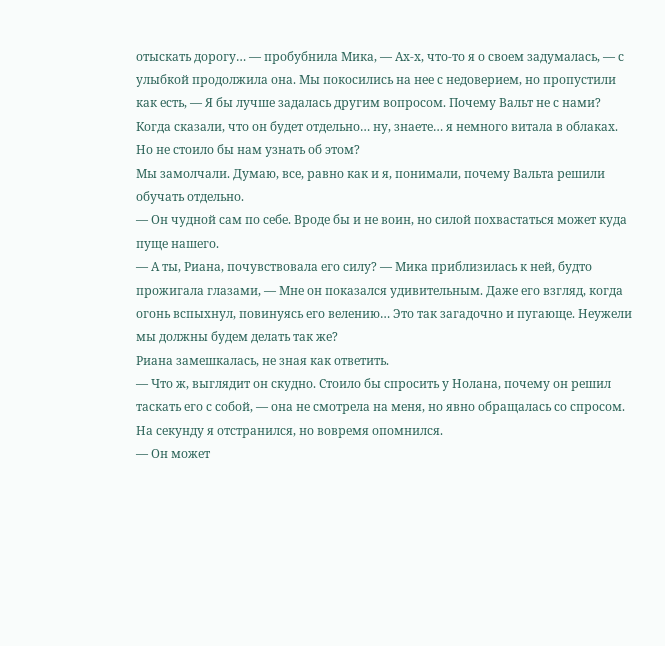отыскать дорогу… — пробубнила Мика, — Ах-х, что-то я о своем задумалась, — с улыбкой продолжила она. Мы покосились на нее с недоверием, но пропустили как есть, — Я бы лучше задалась другим вопросом. Почему Вальт не с нами? Когда сказали, что он будет отдельно… ну, знаете… я немного витала в облаках. Но не стоило бы нам узнать об этом?
Мы замолчали. Думаю, все, равно как и я, понимали, почему Вальта решили обучать отдельно.
— Он чудной сам по себе. Вроде бы и не воин, но силой похвастаться может куда пуще нашего.
— А ты, Риана, почувствовала его силу? — Мика приблизилась к ней, будто прожигала глазами, — Мне он показался удивительным. Даже его взгляд, когда огонь вспыхнул, повинуясь его велению… Это так загадочно и пугающе. Неужели мы должны будем делать так же?
Риана замешкалась, не зная как ответить.
— Что ж, выглядит он скудно. Стоило бы спросить у Нолана, почему он решил таскать его с собой, — она не смотрела на меня, но явно обращалась со спросом.
На секунду я отстранился, но вовремя опомнился.
— Он может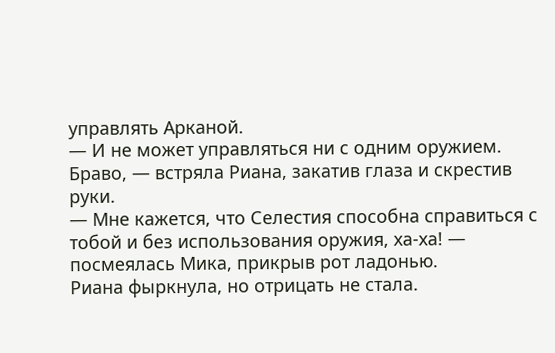управлять Арканой.
— И не может управляться ни с одним оружием. Браво, — встряла Риана, закатив глаза и скрестив руки.
— Мне кажется, что Селестия способна справиться с тобой и без использования оружия, ха-ха! — посмеялась Мика, прикрыв рот ладонью.
Риана фыркнула, но отрицать не стала.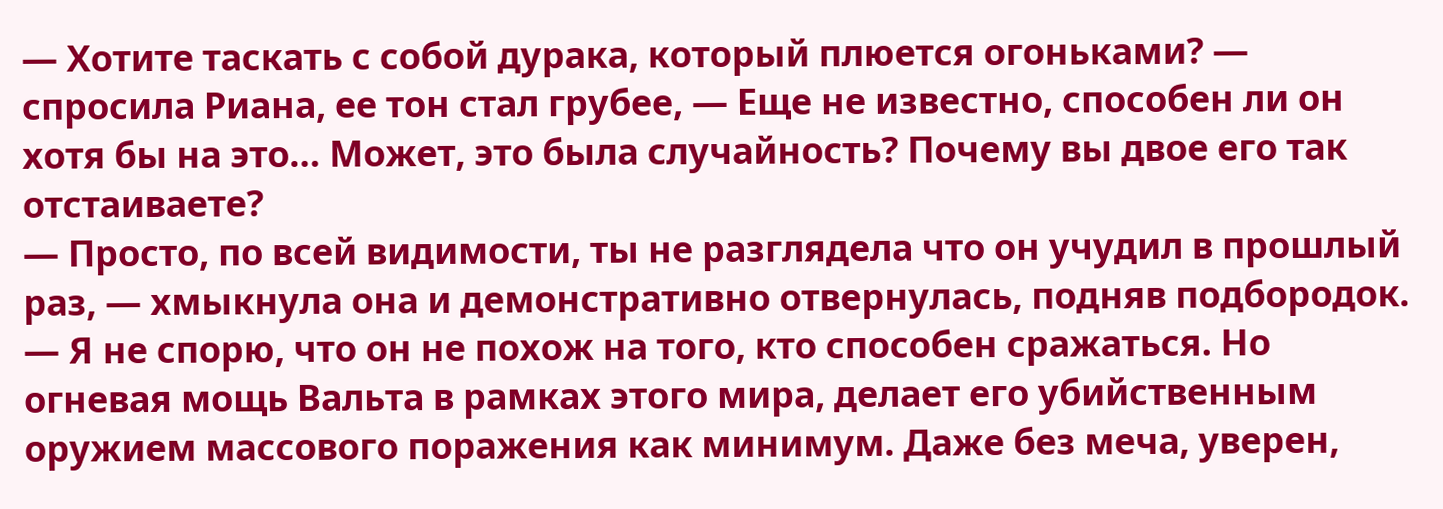— Хотите таскать с собой дурака, который плюется огоньками? — спросила Риана, ее тон стал грубее, — Еще не известно, способен ли он хотя бы на это… Может, это была случайность? Почему вы двое его так отстаиваете?
— Просто, по всей видимости, ты не разглядела что он учудил в прошлый раз, — хмыкнула она и демонстративно отвернулась, подняв подбородок.
— Я не спорю, что он не похож на того, кто способен сражаться. Но огневая мощь Вальта в рамках этого мира, делает его убийственным оружием массового поражения как минимум. Даже без меча, уверен,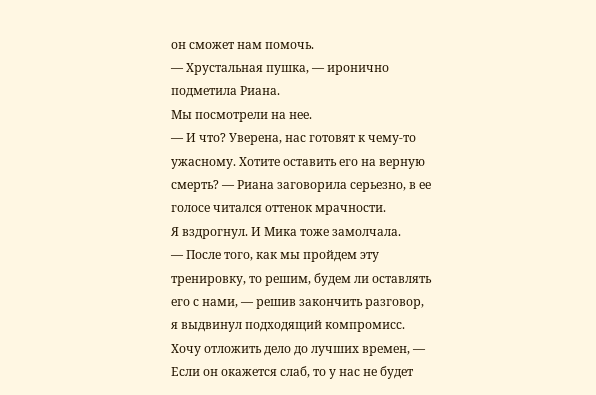он сможет нам помочь.
— Хрустальная пушка, — иронично подметила Риана.
Мы посмотрели на нее.
— И что? Уверена, нас готовят к чему-то ужасному. Хотите оставить его на верную смерть? — Риана заговорила серьезно, в ее голосе читался оттенок мрачности.
Я вздрогнул. И Мика тоже замолчала.
— После того, как мы пройдем эту тренировку, то решим, будем ли оставлять его с нами, — решив закончить разговор, я выдвинул подходящий компромисс. Хочу отложить дело до лучших времен, — Если он окажется слаб, то у нас не будет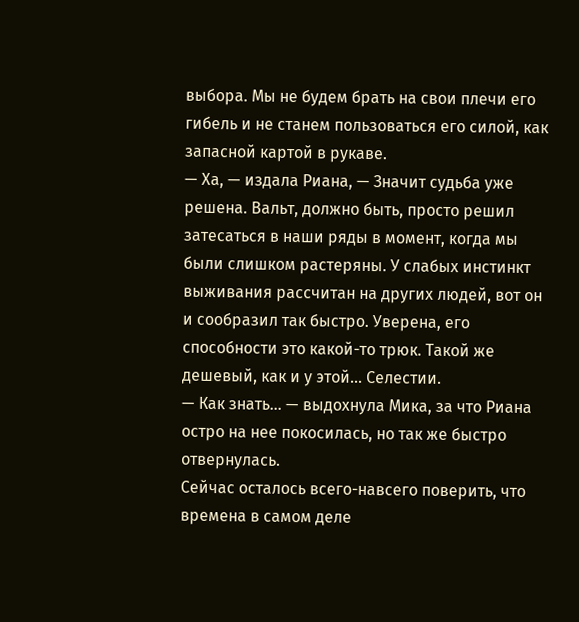выбора. Мы не будем брать на свои плечи его гибель и не станем пользоваться его силой, как запасной картой в рукаве.
— Ха, — издала Риана, — Значит судьба уже решена. Вальт, должно быть, просто решил затесаться в наши ряды в момент, когда мы были слишком растеряны. У слабых инстинкт выживания рассчитан на других людей, вот он и сообразил так быстро. Уверена, его способности это какой-то трюк. Такой же дешевый, как и у этой… Селестии.
— Как знать… — выдохнула Мика, за что Риана остро на нее покосилась, но так же быстро отвернулась.
Сейчас осталось всего-навсего поверить, что времена в самом деле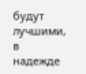будут лучшими, в надежде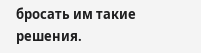бросать им такие решения.